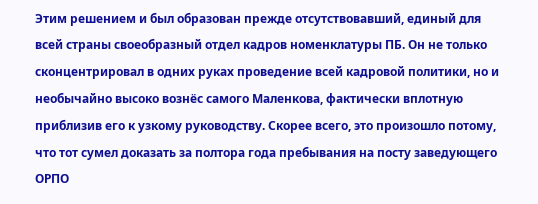Этим решением и был образован прежде отсутствовавший, единый для всей страны своеобразный отдел кадров номенклатуры ПБ. Он не только сконцентрировал в одних руках проведение всей кадровой политики, но и необычайно высоко вознёс самого Маленкова, фактически вплотную приблизив его к узкому руководству. Скорее всего, это произошло потому, что тот сумел доказать за полтора года пребывания на посту заведующего ОРПО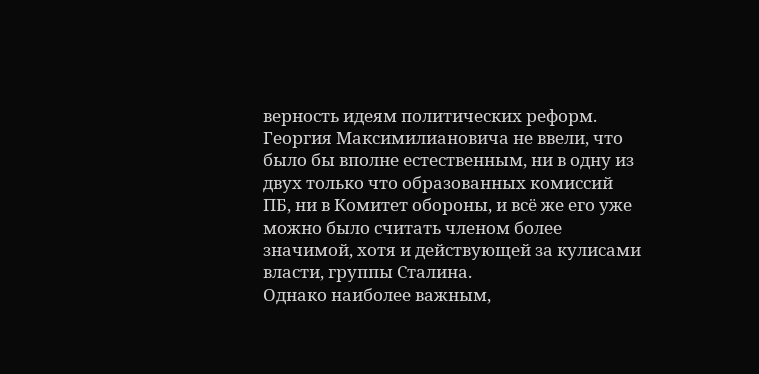верность идеям политических реформ. Георгия Максимилиановича не ввели, что было бы вполне естественным, ни в одну из двух только что образованных комиссий ПБ, ни в Комитет обороны, и всё же его уже можно было считать членом более значимой, хотя и действующей за кулисами власти, группы Сталина.
Однако наиболее важным,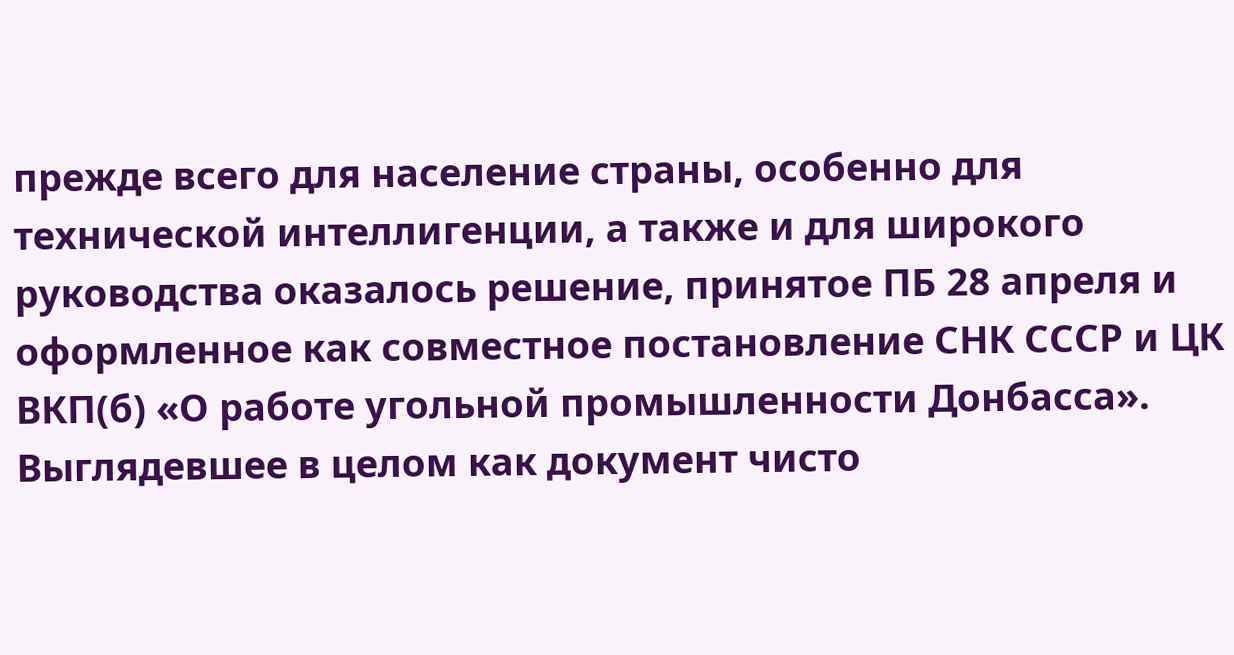прежде всего для население страны, особенно для технической интеллигенции, а также и для широкого руководства оказалось решение, принятое ПБ 28 апреля и оформленное как совместное постановление СНК СССР и ЦК ВКП(б) «О работе угольной промышленности Донбасса». Выглядевшее в целом как документ чисто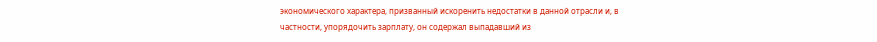экономического характера, призванный искоренить недостатки в данной отрасли и, в частности, упорядочить зарплату, он содержал выпадавший из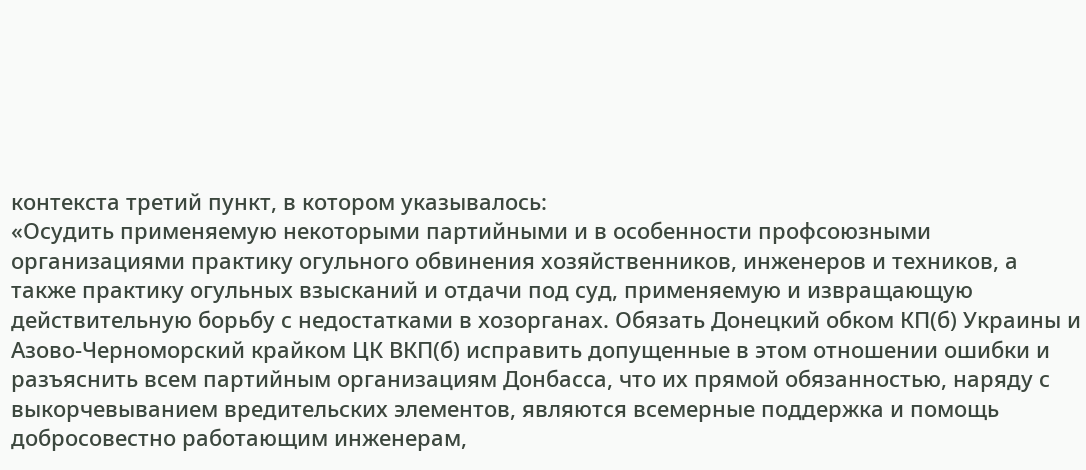контекста третий пункт, в котором указывалось:
«Осудить применяемую некоторыми партийными и в особенности профсоюзными организациями практику огульного обвинения хозяйственников, инженеров и техников, а также практику огульных взысканий и отдачи под суд, применяемую и извращающую действительную борьбу с недостатками в хозорганах. Обязать Донецкий обком КП(б) Украины и Азово-Черноморский крайком ЦК ВКП(б) исправить допущенные в этом отношении ошибки и разъяснить всем партийным организациям Донбасса, что их прямой обязанностью, наряду с выкорчевыванием вредительских элементов, являются всемерные поддержка и помощь добросовестно работающим инженерам,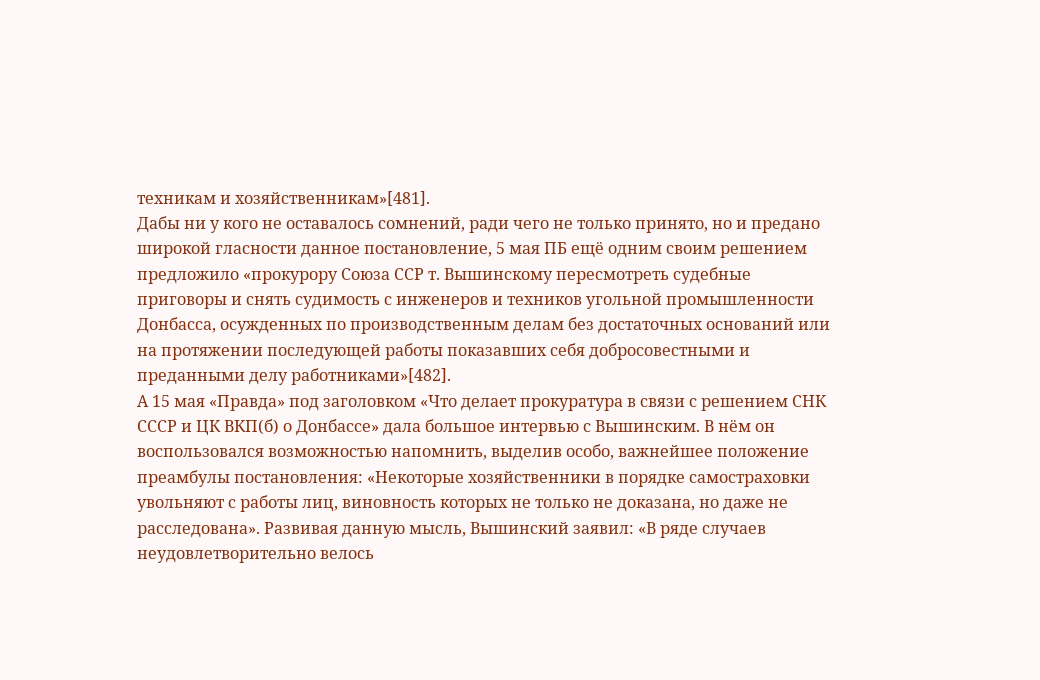техникам и хозяйственникам»[481].
Дабы ни у кого не оставалось сомнений, ради чего не только принято, но и предано широкой гласности данное постановление, 5 мая ПБ ещё одним своим решением предложило «прокурору Союза ССР т. Вышинскому пересмотреть судебные приговоры и снять судимость с инженеров и техников угольной промышленности Донбасса, осужденных по производственным делам без достаточных оснований или на протяжении последующей работы показавших себя добросовестными и преданными делу работниками»[482].
А 15 мая «Правда» под заголовком «Что делает прокуратура в связи с решением СНК СССР и ЦК ВКП(б) о Донбассе» дала большое интервью с Вышинским. В нём он воспользовался возможностью напомнить, выделив особо, важнейшее положение преамбулы постановления: «Некоторые хозяйственники в порядке самостраховки увольняют с работы лиц, виновность которых не только не доказана, но даже не расследована». Развивая данную мысль, Вышинский заявил: «В ряде случаев неудовлетворительно велось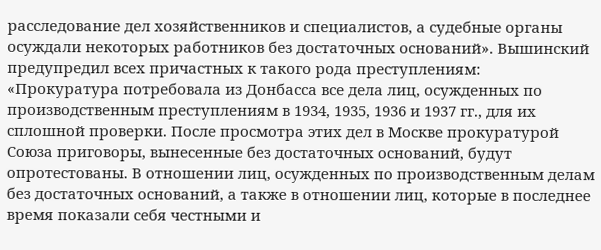расследование дел хозяйственников и специалистов, а судебные органы осуждали некоторых работников без достаточных оснований». Вышинский предупредил всех причастных к такого рода преступлениям:
«Прокуратура потребовала из Донбасса все дела лиц, осужденных по производственным преступлениям в 1934, 1935, 1936 и 1937 гг., для их сплошной проверки. После просмотра этих дел в Москве прокуратурой Союза приговоры, вынесенные без достаточных оснований, будут опротестованы. В отношении лиц, осужденных по производственным делам без достаточных оснований, а также в отношении лиц, которые в последнее время показали себя честными и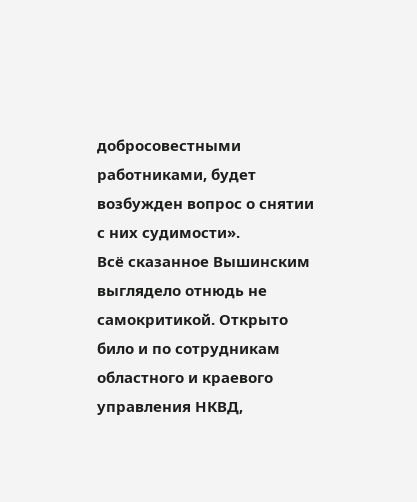добросовестными работниками, будет возбужден вопрос о снятии с них судимости».
Всё сказанное Вышинским выглядело отнюдь не самокритикой. Открыто било и по сотрудникам областного и краевого управления НКВД,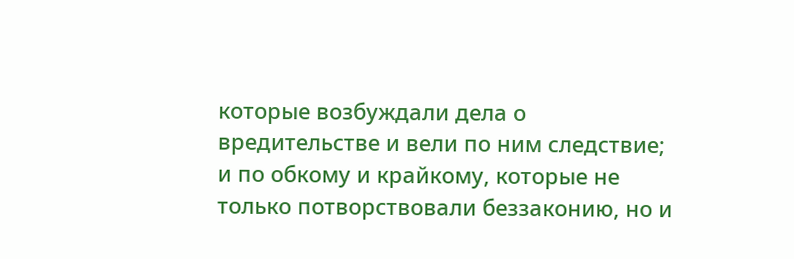которые возбуждали дела о вредительстве и вели по ним следствие; и по обкому и крайкому, которые не только потворствовали беззаконию, но и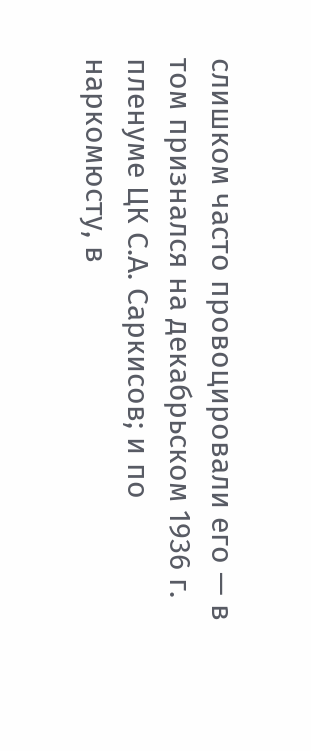слишком часто провоцировали его — в том признался на декабрьском 1936 г. пленуме ЦК С.А. Саркисов; и по наркомюсту, в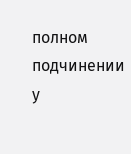полном подчинении у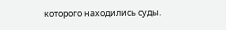которого находились суды.